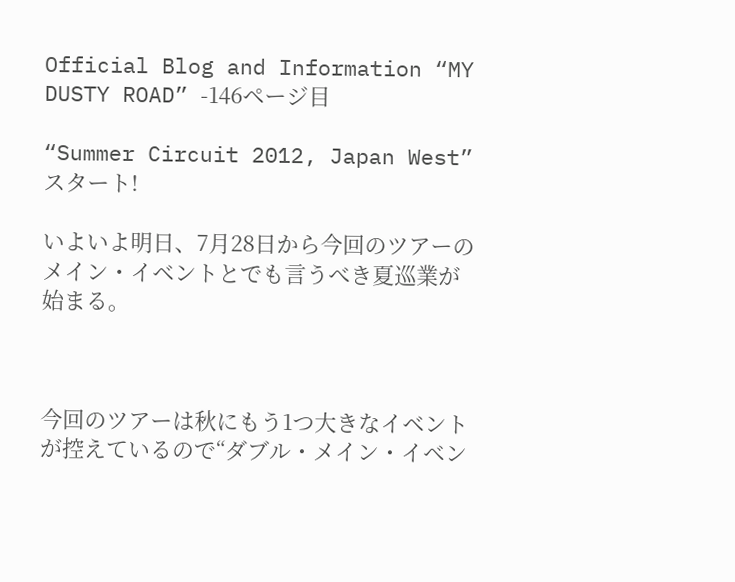Official Blog and Information “MY DUSTY ROAD” -146ページ目

“Summer Circuit 2012, Japan West” スタート!

いよいよ明日、7月28日から今回のツアーのメイン・イベントとでも言うべき夏巡業が始まる。



今回のツアーは秋にもう1つ大きなイベントが控えているので“ダブル・メイン・イベン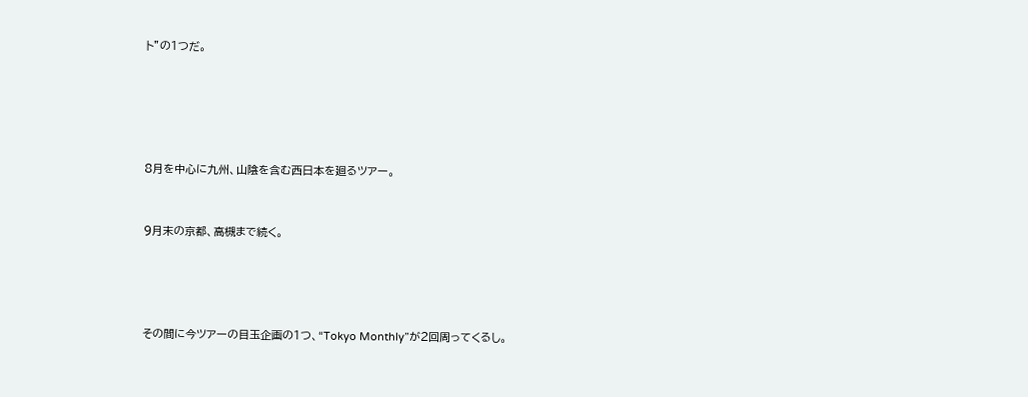ト”の1つだ。





8月を中心に九州、山陰を含む西日本を廻るツアー。


9月末の京都、高槻まで続く。




その間に今ツアーの目玉企画の1つ、“Tokyo Monthly”が2回周ってくるし。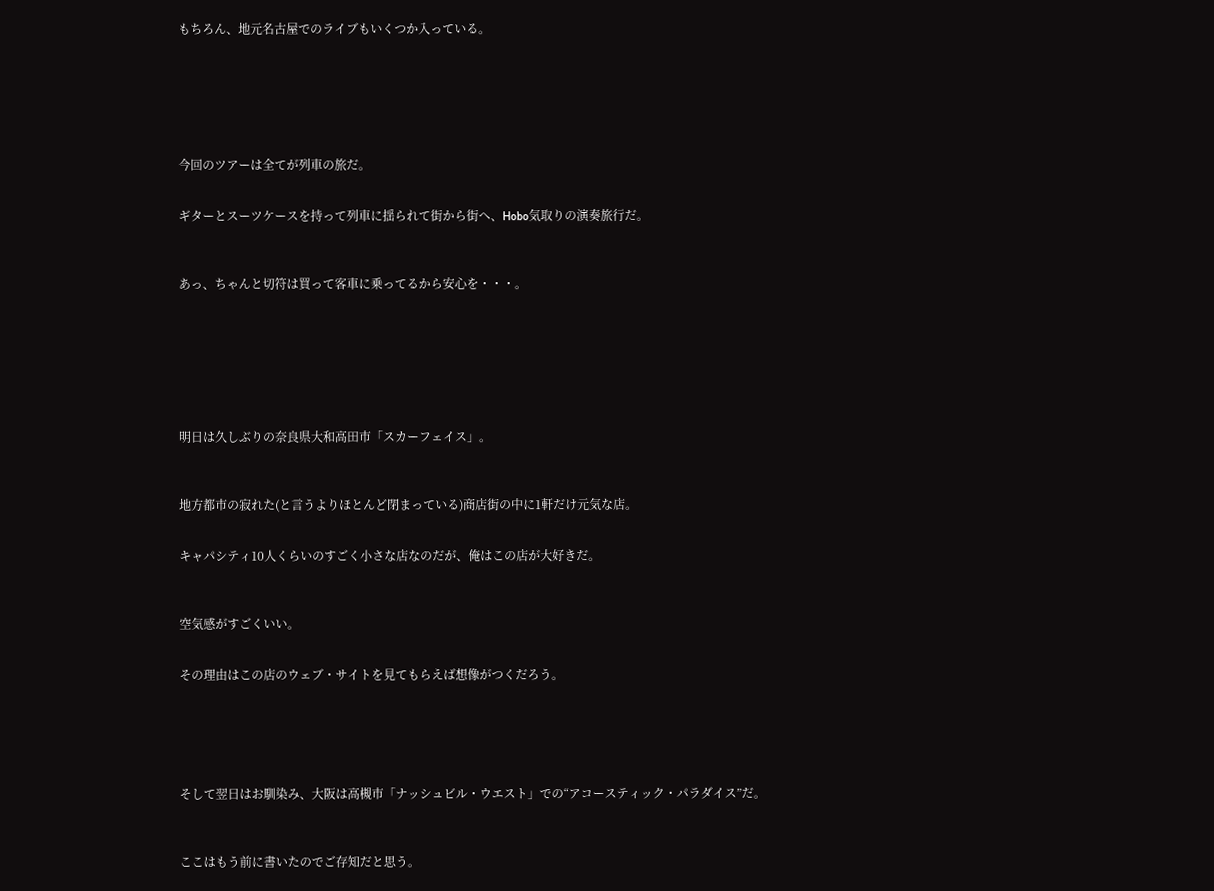もちろん、地元名古屋でのライブもいくつか入っている。







今回のツアーは全てが列車の旅だ。


ギターとスーツケースを持って列車に揺られて街から街へ、Hobo気取りの演奏旅行だ。



あっ、ちゃんと切符は買って客車に乗ってるから安心を・・・。








明日は久しぶりの奈良県大和高田市「スカーフェイス」。



地方都市の寂れた(と言うよりほとんど閉まっている)商店街の中に1軒だけ元気な店。


キャパシティ10人くらいのすごく小さな店なのだが、俺はこの店が大好きだ。



空気感がすごくいい。


その理由はこの店のウェブ・サイトを見てもらえば想像がつくだろう。






そして翌日はお馴染み、大阪は高槻市「ナッシュビル・ウエスト」での“アコースティック・パラダイス”だ。



ここはもう前に書いたのでご存知だと思う。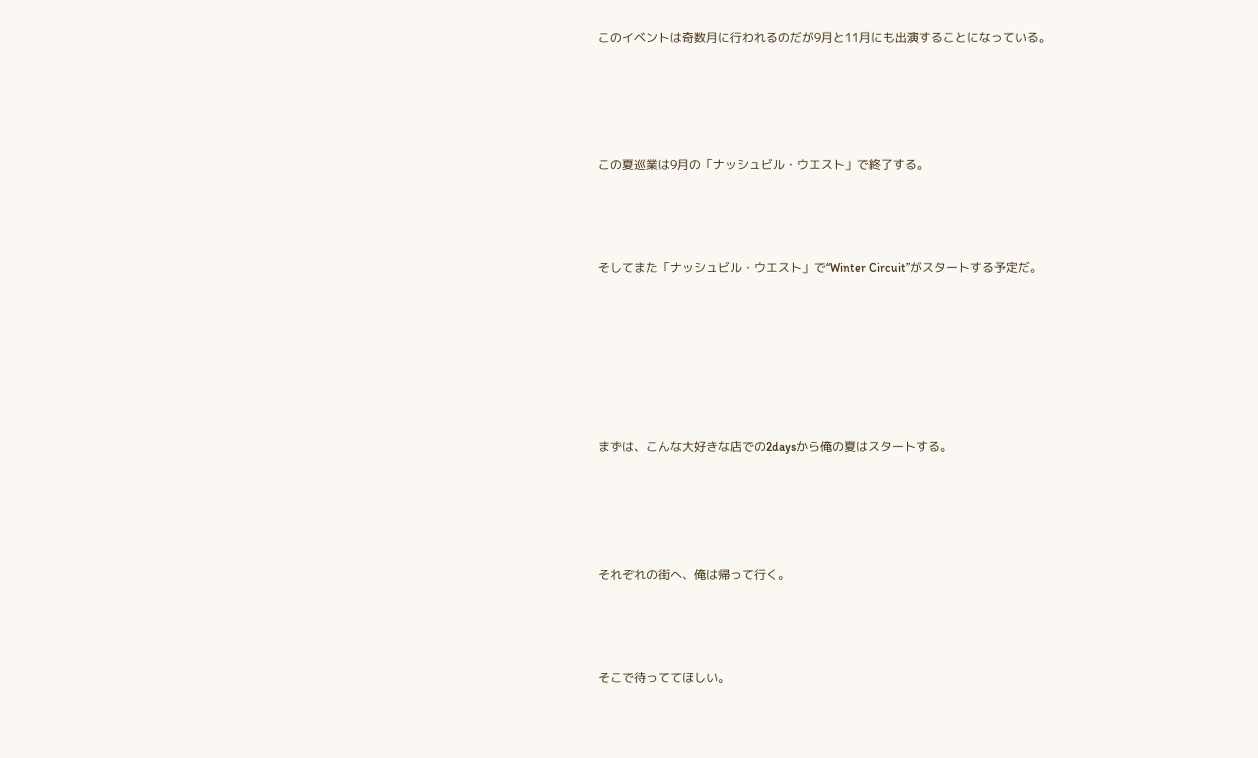このイベントは奇数月に行われるのだが9月と11月にも出演することになっている。




この夏巡業は9月の「ナッシュビル・ウエスト」で終了する。



そしてまた「ナッシュビル・ウエスト」で“Winter Circuit”がスタートする予定だ。






まずは、こんな大好きな店での2daysから俺の夏はスタートする。




それぞれの街へ、俺は帰って行く。



そこで待っててほしい。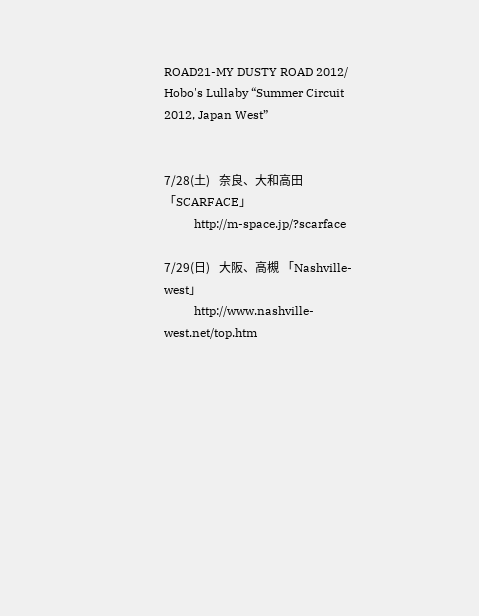ROAD21-MY DUSTY ROAD 2012/ Hobo's Lullaby “Summer Circuit 2012, Japan West”


7/28(土)   奈良、大和高田 「SCARFACE」
          http://m-space.jp/?scarface

7/29(日)   大阪、高槻 「Nashville-west」
          http://www.nashville-west.net/top.htm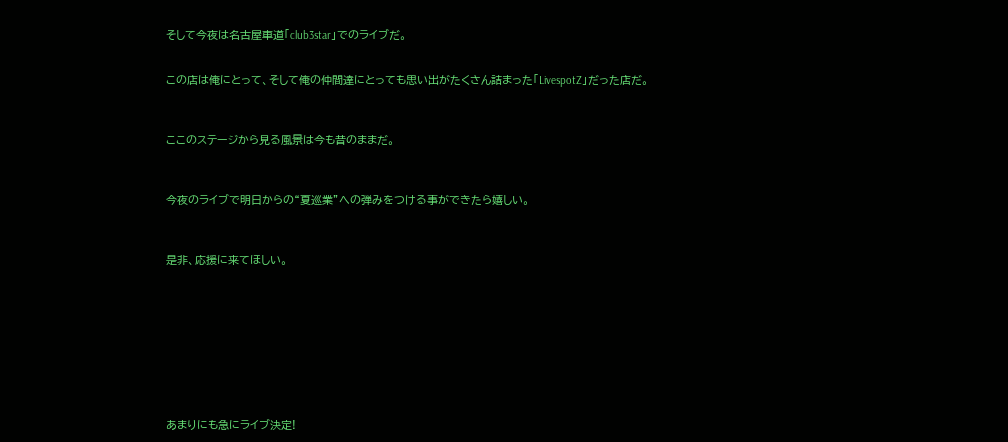そして今夜は名古屋車道「club3star」でのライブだ。


この店は俺にとって、そして俺の仲間達にとっても思い出がたくさん詰まった「LivespotZ」だった店だ。



ここのステージから見る風景は今も昔のままだ。



今夜のライブで明日からの“夏巡業”への弾みをつける事ができたら嬉しい。



是非、応援に来てほしい。










あまりにも急にライブ決定!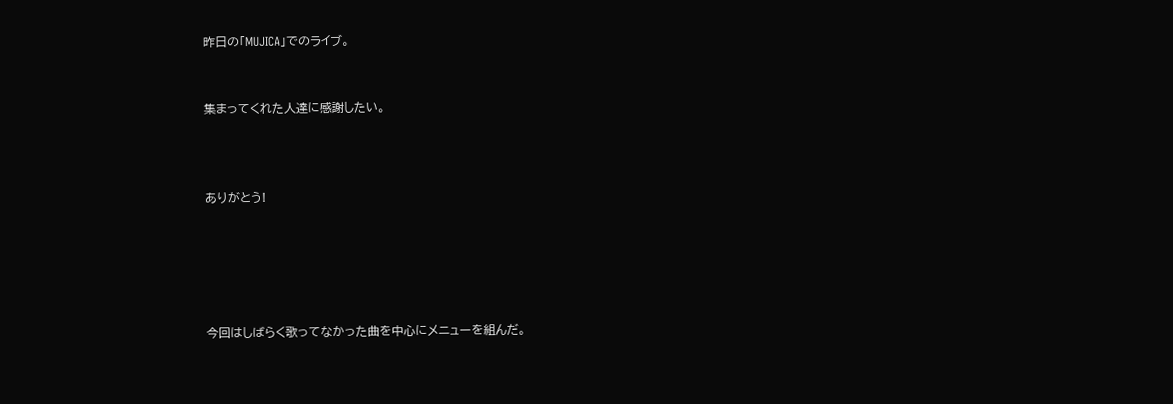昨日の「MUJICA」でのライブ。


集まってくれた人達に感謝したい。



ありがとう!





今回はしばらく歌ってなかった曲を中心にメニューを組んだ。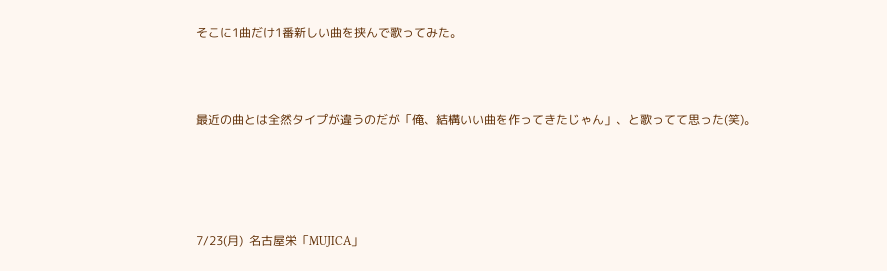そこに1曲だけ1番新しい曲を挟んで歌ってみた。




最近の曲とは全然タイプが違うのだが「俺、結構いい曲を作ってきたじゃん」、と歌ってて思った(笑)。






7/23(月)  名古屋栄「MUJICA」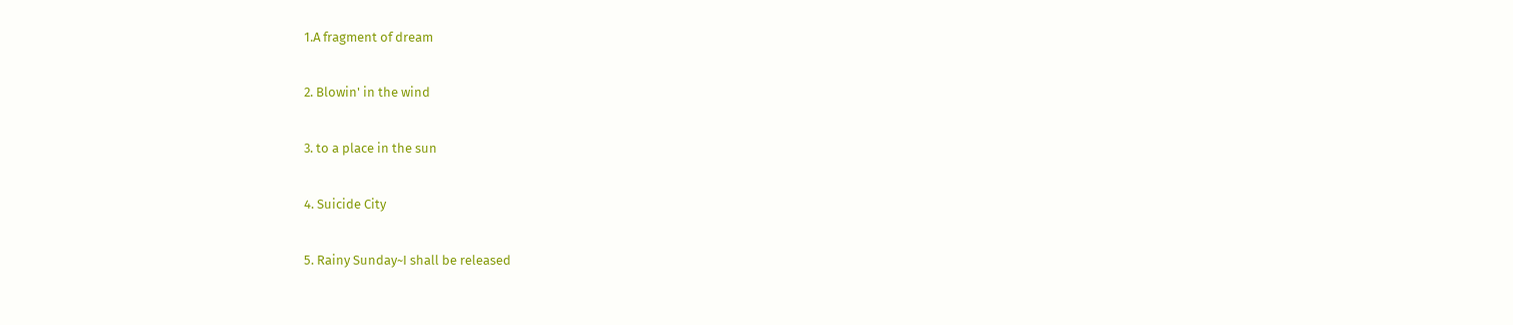1.A fragment of dream


2. Blowin' in the wind


3. to a place in the sun


4. Suicide City


5. Rainy Sunday~I shall be released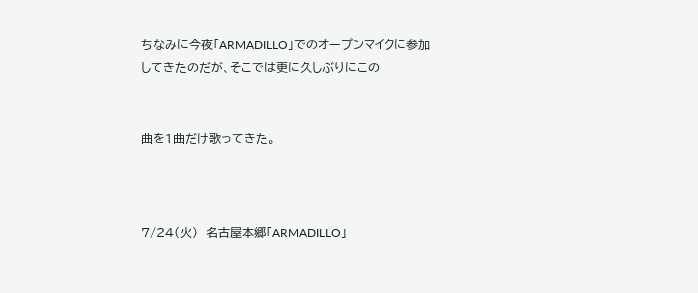ちなみに今夜「ARMADILLO」でのオープンマイクに参加してきたのだが、そこでは更に久しぶりにこの


曲を1曲だけ歌ってきた。



7/24(火)  名古屋本郷「ARMADILLO」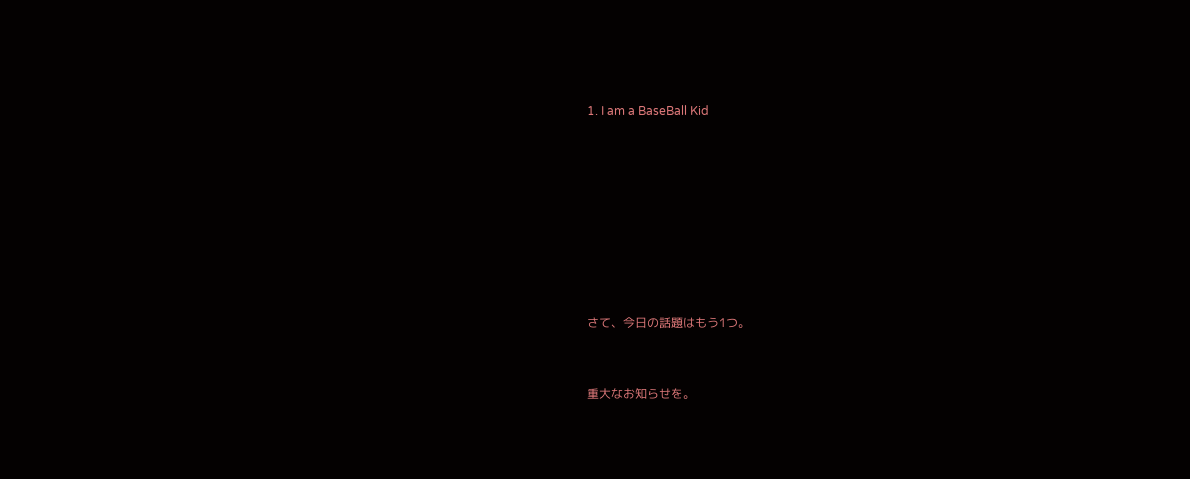1. I am a BaseBall Kid








さて、今日の話題はもう1つ。


重大なお知らせを。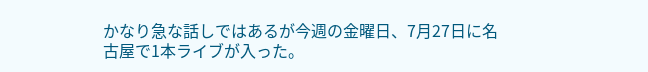かなり急な話しではあるが今週の金曜日、7月27日に名古屋で1本ライブが入った。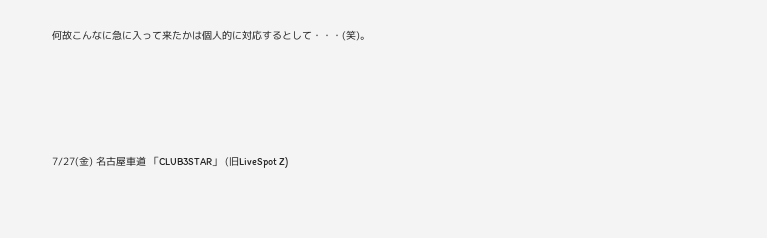何故こんなに急に入って来たかは個人的に対応するとして・・・(笑)。





7/27(金) 名古屋車道 「CLUB3STAR」 (旧LiveSpot Z)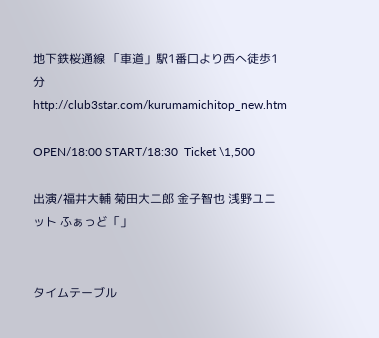地下鉄桜通線 「車道」駅1番口より西へ徒歩1分  http://club3star.com/kurumamichitop_new.htm

OPEN/18:00 START/18:30  Ticket \1,500

出演/福井大輔 菊田大二郎 金子智也 浅野ユニット ふぁっど「」


タイムテーブル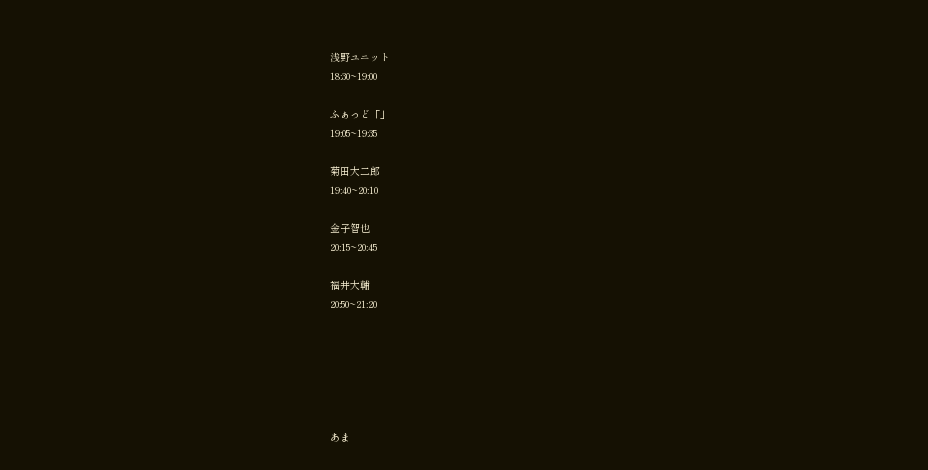浅野ユニット
18:30~19:00

ふぁっど「」
19:05~19:35

菊田大二郎
19:40~20:10

金子智也
20:15~20:45

福井大輔
20:50~21:20






あま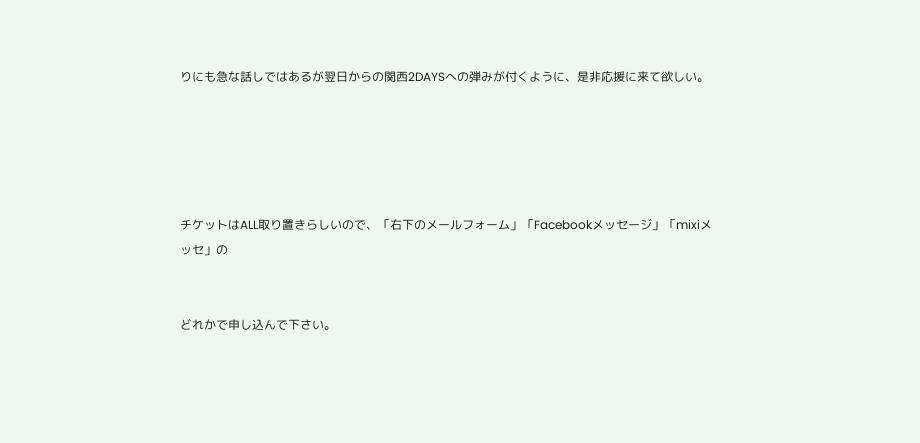りにも急な話しではあるが翌日からの関西2DAYSへの弾みが付くように、是非応援に来て欲しい。





チケットはALL取り置きらしいので、「右下のメールフォーム」「Facebookメッセージ」「mixiメッセ」の


どれかで申し込んで下さい。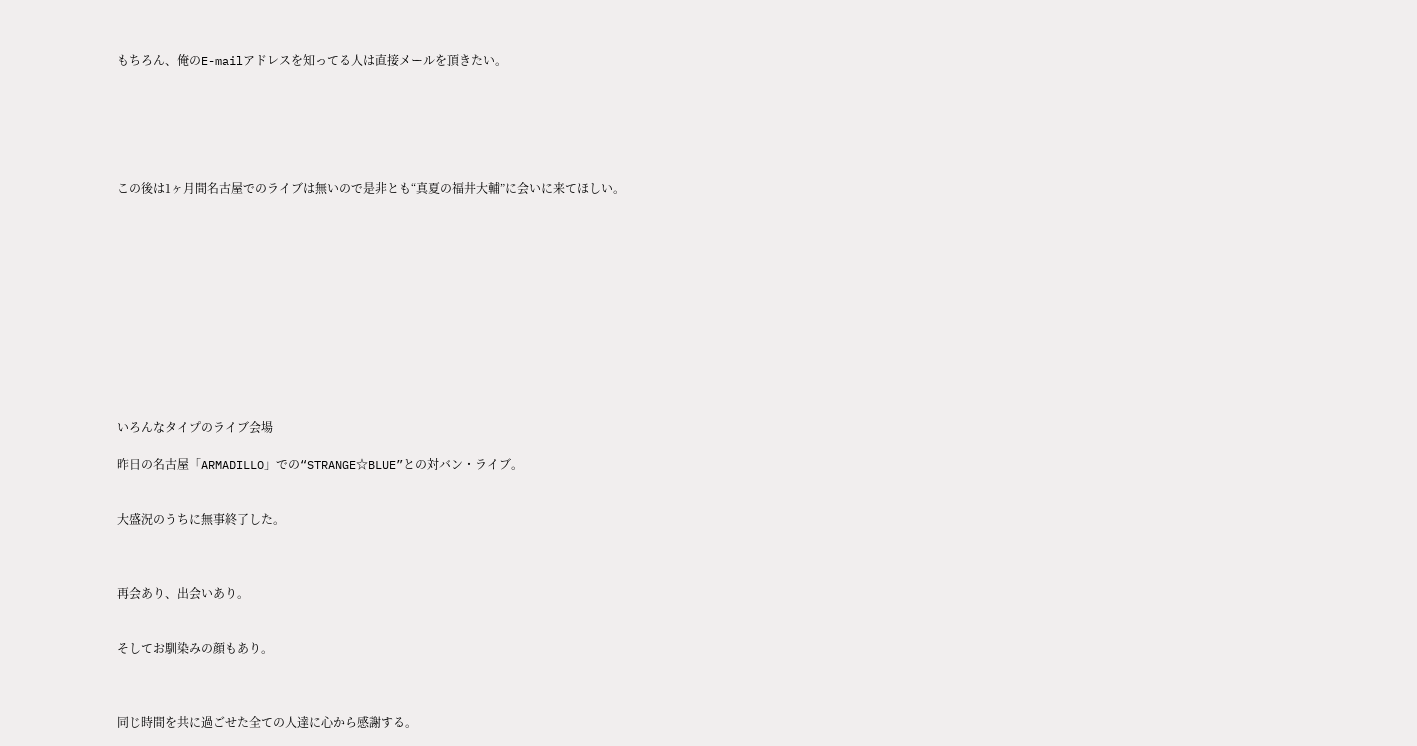もちろん、俺のE-mailアドレスを知ってる人は直接メールを頂きたい。






この後は1ヶ月間名古屋でのライブは無いので是非とも“真夏の福井大輔”に会いに来てほしい。












いろんなタイプのライブ会場

昨日の名古屋「ARMADILLO」での“STRANGE☆BLUE”との対バン・ライブ。


大盛況のうちに無事終了した。



再会あり、出会いあり。


そしてお馴染みの顔もあり。



同じ時間を共に過ごせた全ての人達に心から感謝する。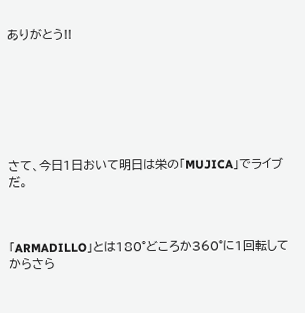ありがとう!!







さて、今日1日おいて明日は栄の「MUJICA」でライブだ。



「ARMADILLO」とは180°どころか360°に1回転してからさら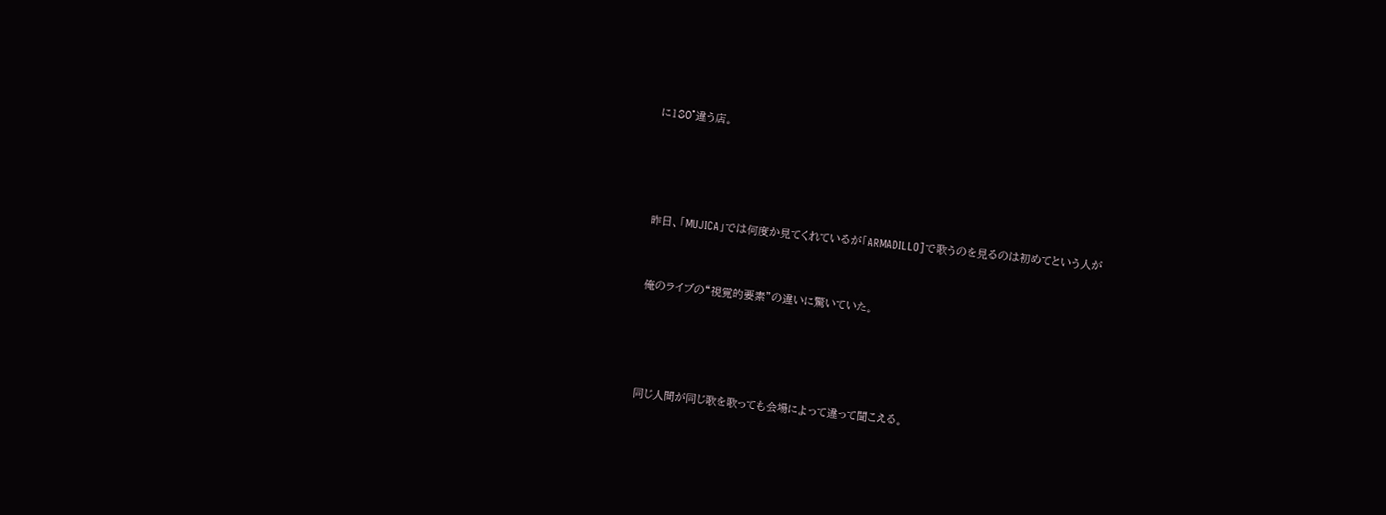に180°違う店。




昨日、「MUJICA」では何度か見てくれているが「ARMADILLO]で歌うのを見るのは初めてという人が


俺のライブの“視覚的要素”の違いに驚いていた。




同じ人間が同じ歌を歌っても会場によって違って聞こえる。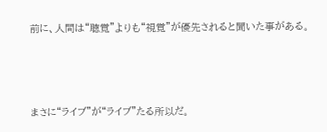前に、人間は“聴覚”よりも“視覚”が優先されると聞いた事がある。



まさに“ライブ”が“ライブ”たる所以だ。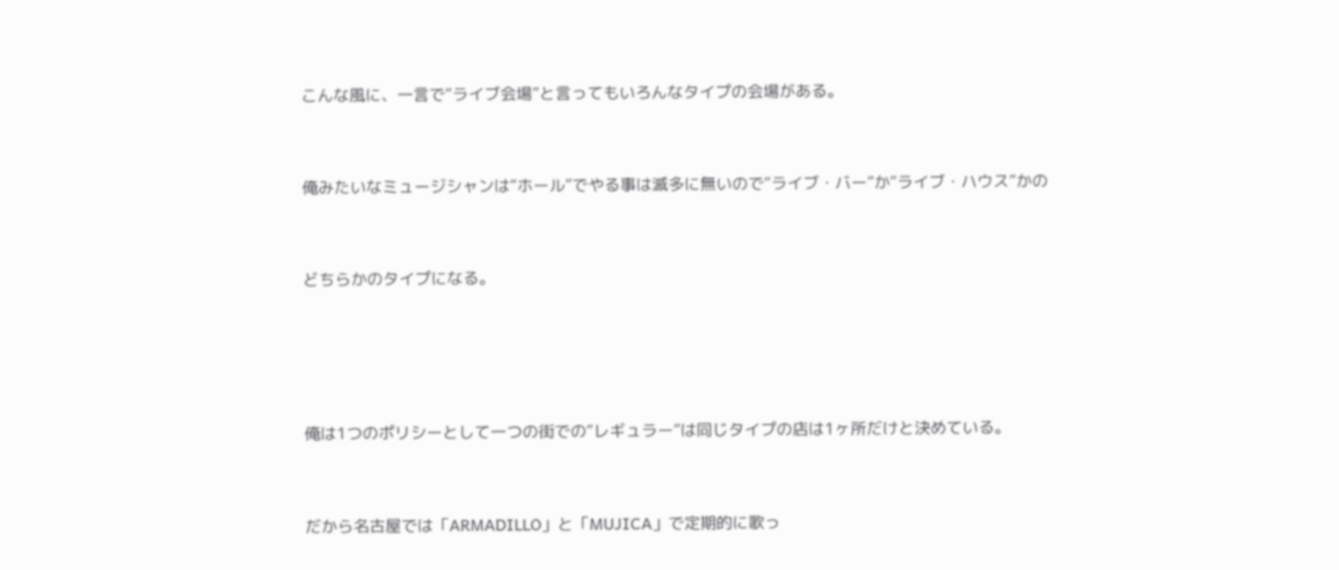こんな風に、一言で“ライブ会場”と言ってもいろんなタイプの会場がある。


俺みたいなミュージシャンは“ホール”でやる事は滅多に無いので“ライブ・バー”か“ライブ・ハウス”かの


どちらかのタイプになる。




俺は1つのポリシーとして一つの街での“レギュラー”は同じタイプの店は1ヶ所だけと決めている。


だから名古屋では「ARMADILLO」と「MUJICA」で定期的に歌っ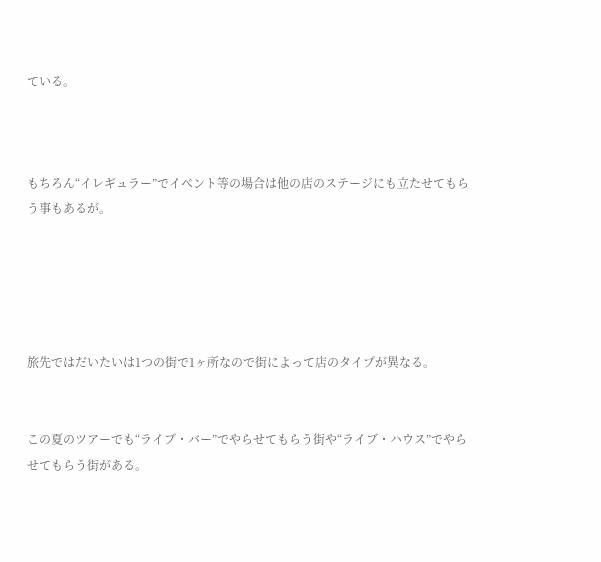ている。



もちろん“イレギュラー”でイベント等の場合は他の店のステージにも立たせてもらう事もあるが。





旅先ではだいたいは1つの街で1ヶ所なので街によって店のタイプが異なる。


この夏のツアーでも“ライブ・バー”でやらせてもらう街や“ライブ・ハウス”でやらせてもらう街がある。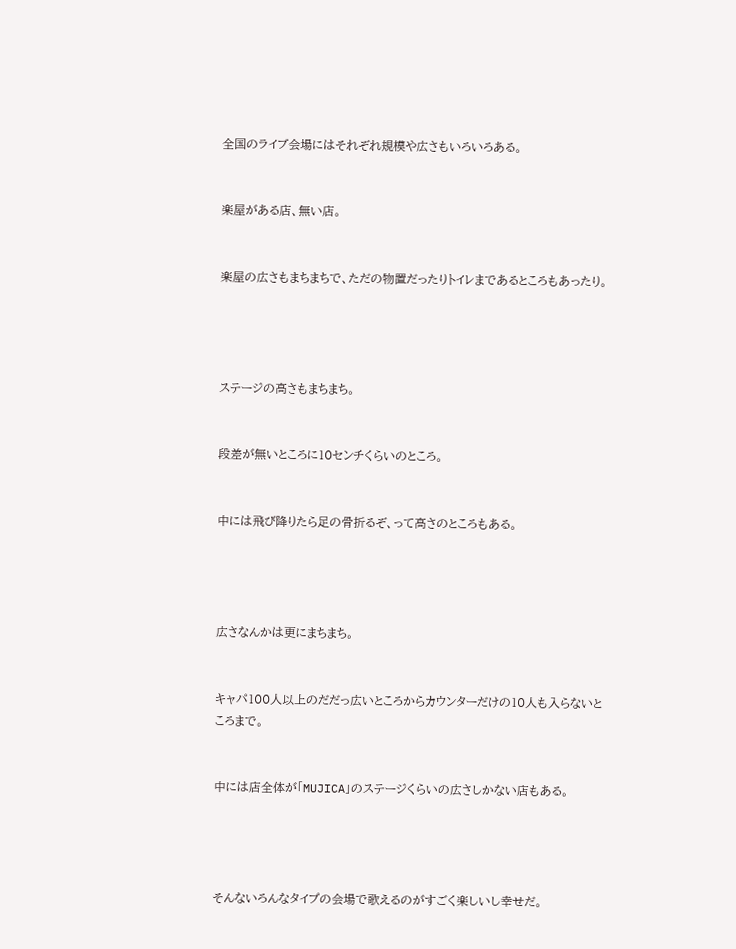全国のライブ会場にはそれぞれ規模や広さもいろいろある。


楽屋がある店、無い店。


楽屋の広さもまちまちで、ただの物置だったりトイレまであるところもあったり。




ステージの高さもまちまち。


段差が無いところに10センチくらいのところ。


中には飛び降りたら足の骨折るぞ、って高さのところもある。




広さなんかは更にまちまち。


キャパ100人以上のだだっ広いところからカウンターだけの10人も入らないところまで。


中には店全体が「MUJICA」のステージくらいの広さしかない店もある。




そんないろんなタイプの会場で歌えるのがすごく楽しいし幸せだ。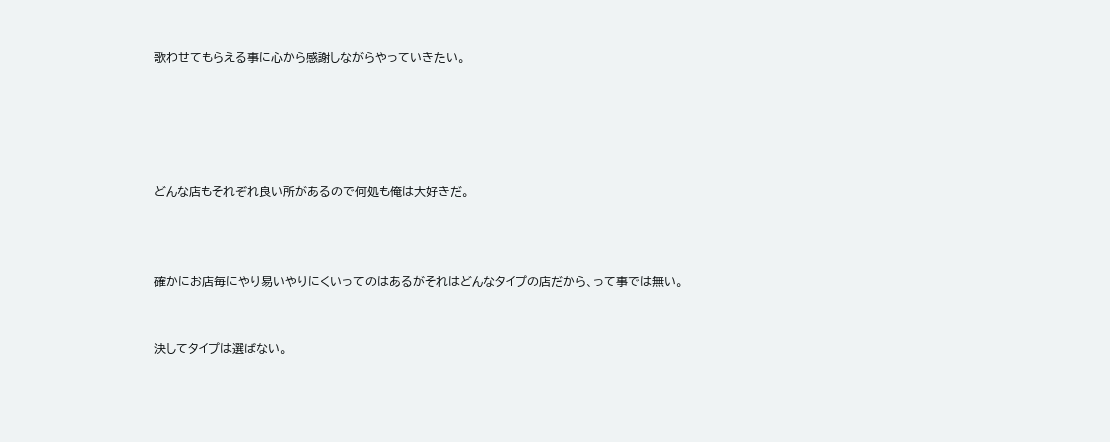歌わせてもらえる事に心から感謝しながらやっていきたい。





どんな店もそれぞれ良い所があるので何処も俺は大好きだ。



確かにお店毎にやり易いやりにくいってのはあるがそれはどんなタイプの店だから、って事では無い。


決してタイプは選ばない。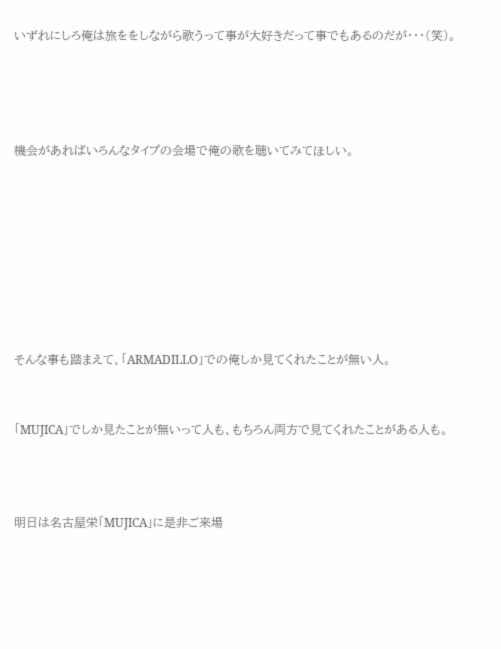いずれにしろ俺は旅ををしながら歌うって事が大好きだって事でもあるのだが・・・(笑)。




機会があればいろんなタイプの会場で俺の歌を聴いてみてほしい。








そんな事も踏まえて、「ARMADILLO」での俺しか見てくれたことが無い人。


「MUJICA」でしか見たことが無いって人も、もちろん両方で見てくれたことがある人も。



明日は名古屋栄「MUJICA」に是非ご来場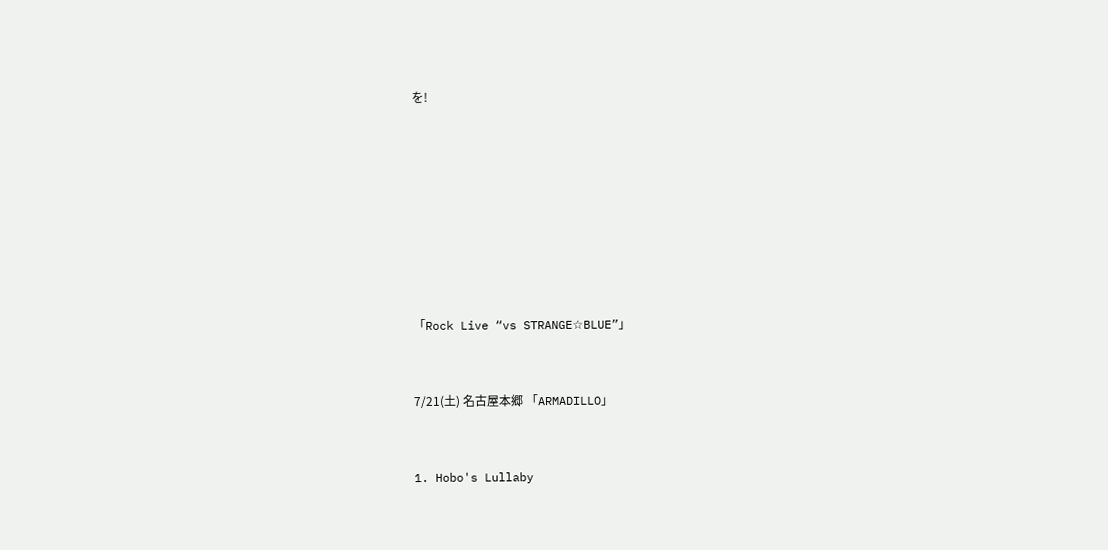を!








「Rock Live “vs STRANGE☆BLUE”」


7/21(土) 名古屋本郷 「ARMADILLO」


1. Hobo's Lullaby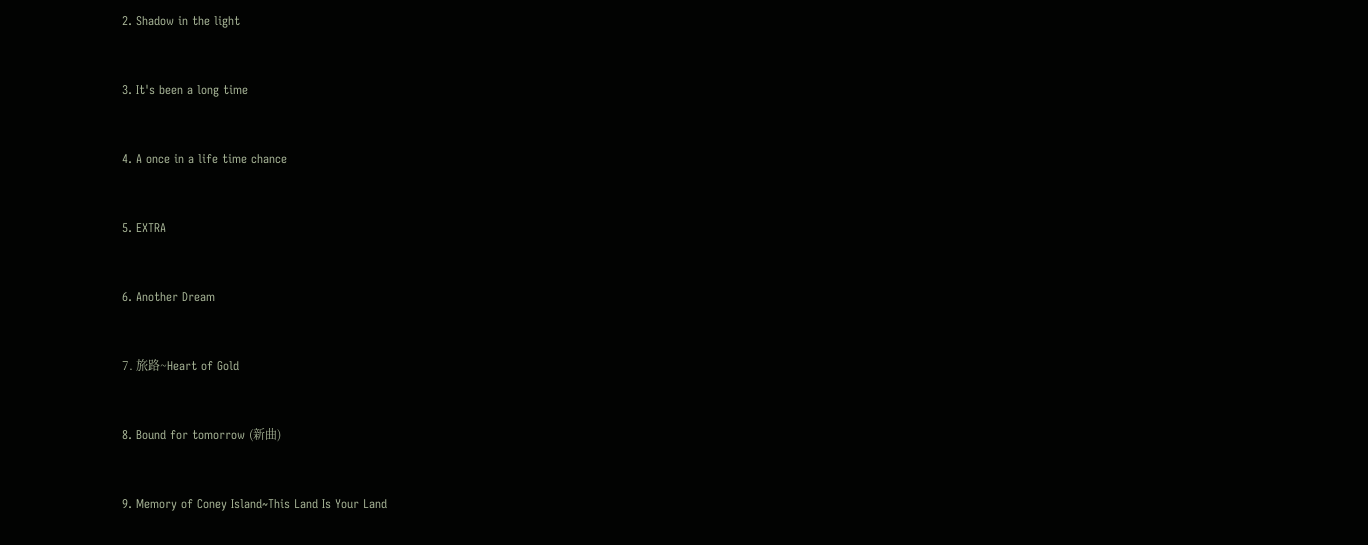2. Shadow in the light


3. It's been a long time


4. A once in a life time chance


5. EXTRA


6. Another Dream


7. 旅路~Heart of Gold


8. Bound for tomorrow (新曲)


9. Memory of Coney Island~This Land Is Your Land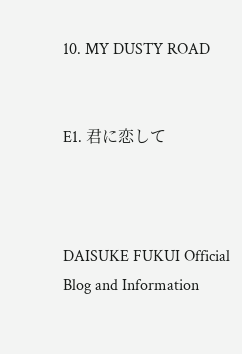10. MY DUSTY ROAD


E1. 君に恋して



DAISUKE FUKUI Official Blog and Information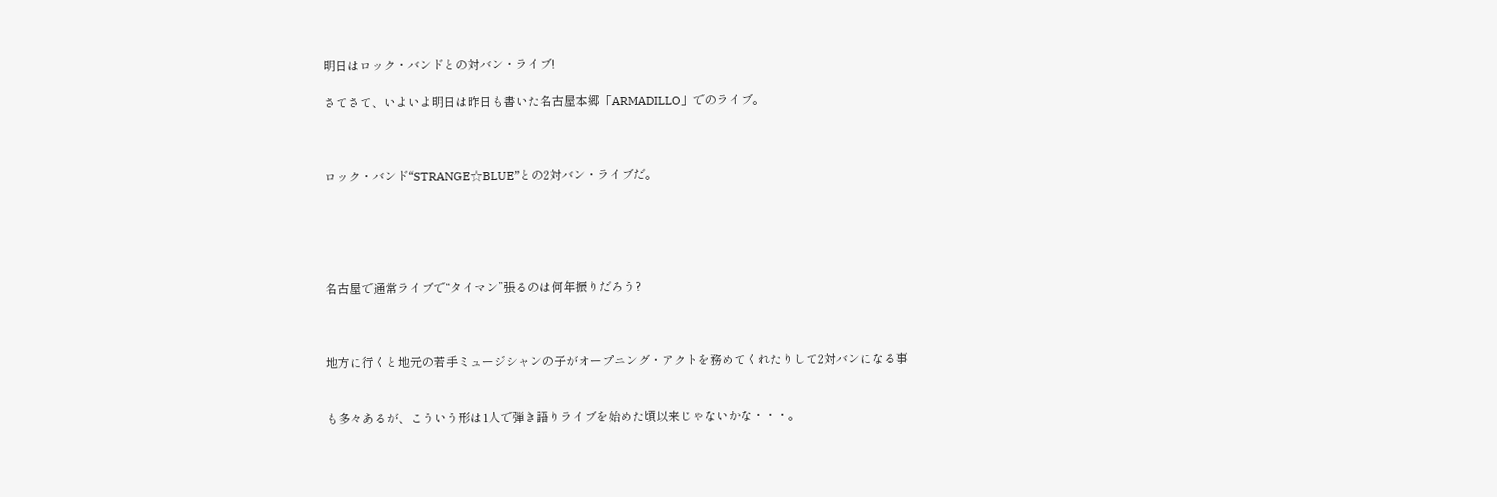明日はロック・バンドとの対バン・ライブ!

さてさて、いよいよ明日は昨日も書いた名古屋本郷「ARMADILLO」でのライブ。



ロック・バンド“STRANGE☆BLUE”との2対バン・ライブだ。





名古屋で通常ライブで“タイマン”張るのは何年振りだろう?



地方に行くと地元の若手ミュージシャンの子がオープニング・アクトを務めてくれたりして2対バンになる事


も多々あるが、こういう形は1人で弾き語りライブを始めた頃以来じゃないかな・・・。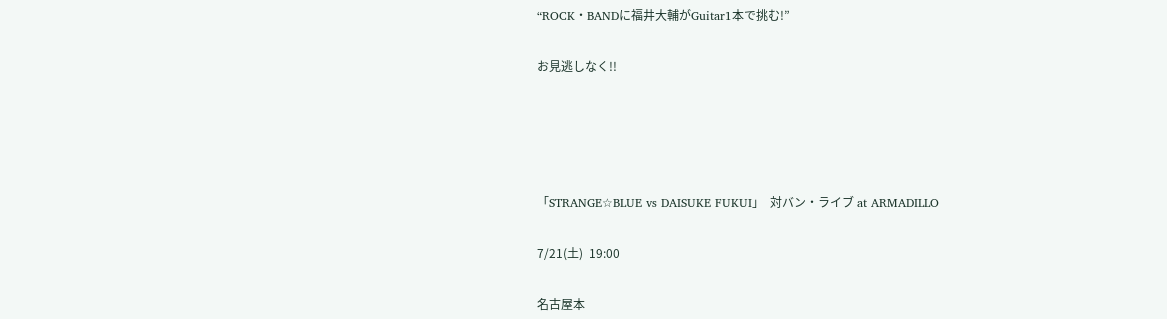“ROCK・BANDに福井大輔がGuitar1本で挑む!”


お見逃しなく!!







「STRANGE☆BLUE vs DAISUKE FUKUI」  対バン・ライブ at ARMADILLO


7/21(土)  19:00


名古屋本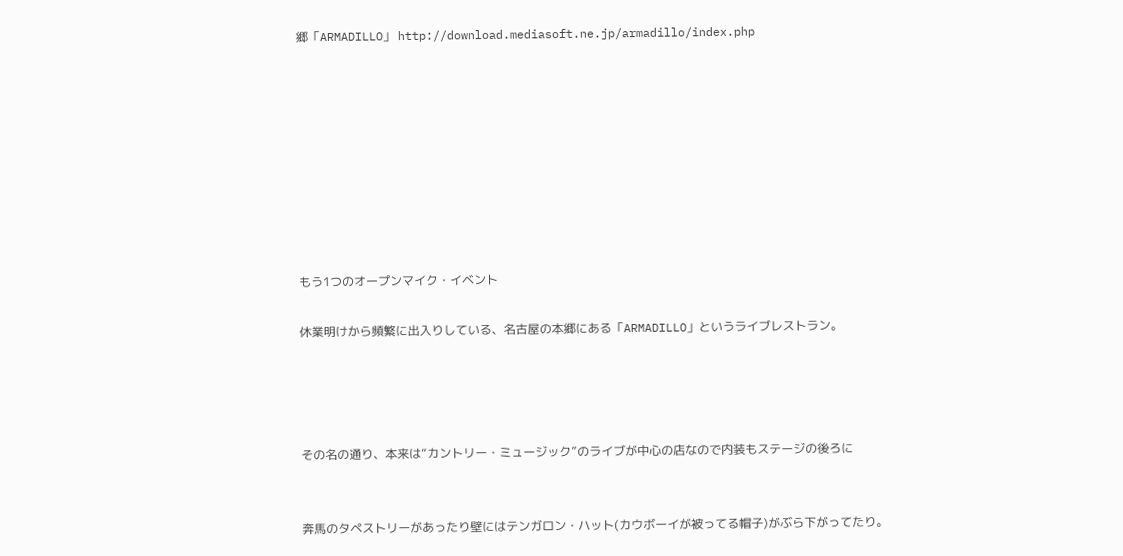郷「ARMADILLO」 http://download.mediasoft.ne.jp/armadillo/index.php









もう1つのオープンマイク・イベント

休業明けから頻繁に出入りしている、名古屋の本郷にある「ARMADILLO」というライブレストラン。




その名の通り、本来は“カントリー・ミュージック”のライブが中心の店なので内装もステージの後ろに


奔馬のタペストリーがあったり壁にはテンガロン・ハット(カウボーイが被ってる帽子)がぶら下がってたり。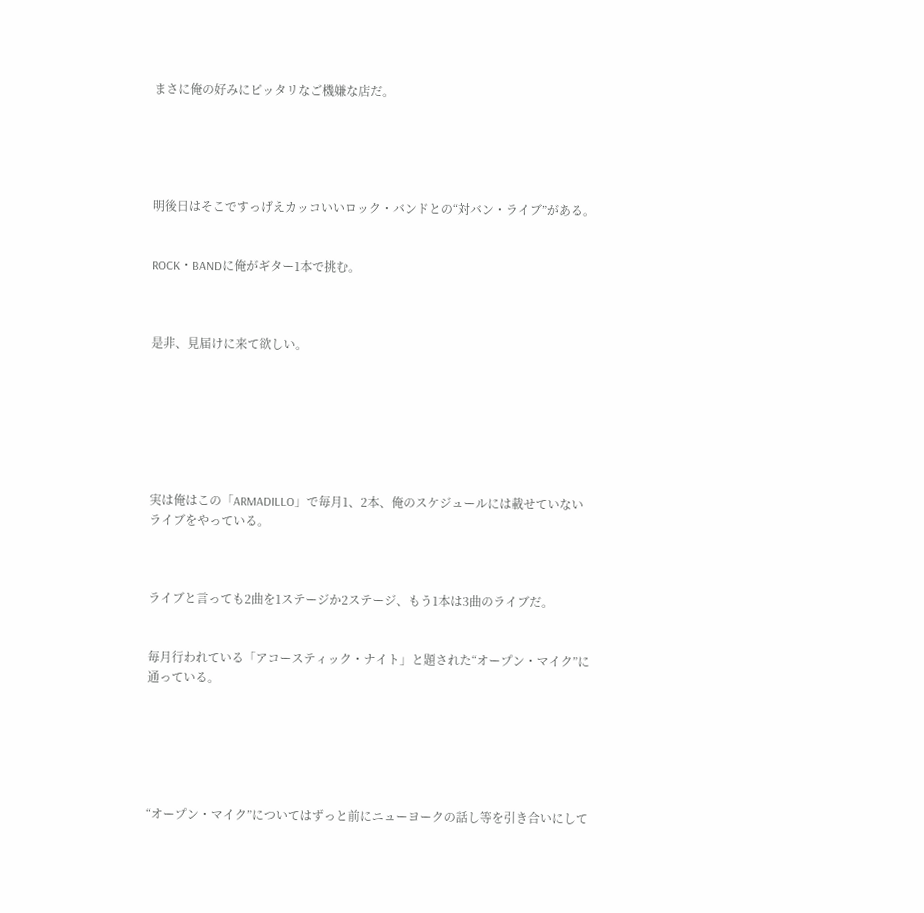まさに俺の好みにピッタリなご機嫌な店だ。





明後日はそこですっげえカッコいいロック・バンドとの“対バン・ライブ”がある。


ROCK・BANDに俺がギター1本で挑む。



是非、見届けに来て欲しい。







実は俺はこの「ARMADILLO」で毎月1、2本、俺のスケジュールには載せていないライブをやっている。



ライブと言っても2曲を1ステージか2ステージ、もう1本は3曲のライブだ。


毎月行われている「アコースティック・ナイト」と題された“オープン・マイク”に通っている。






“オープン・マイク”についてはずっと前にニューヨークの話し等を引き合いにして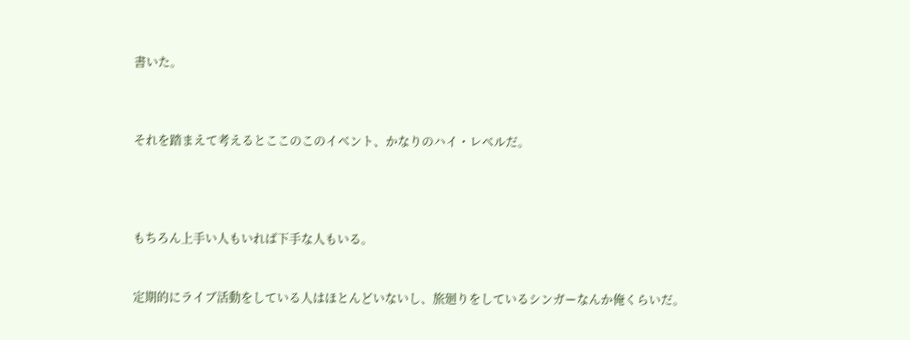書いた。



それを踏まえて考えるとここのこのイベント、かなりのハイ・レベルだ。




もちろん上手い人もいれば下手な人もいる。


定期的にライブ活動をしている人はほとんどいないし、旅廻りをしているシンガーなんか俺くらいだ。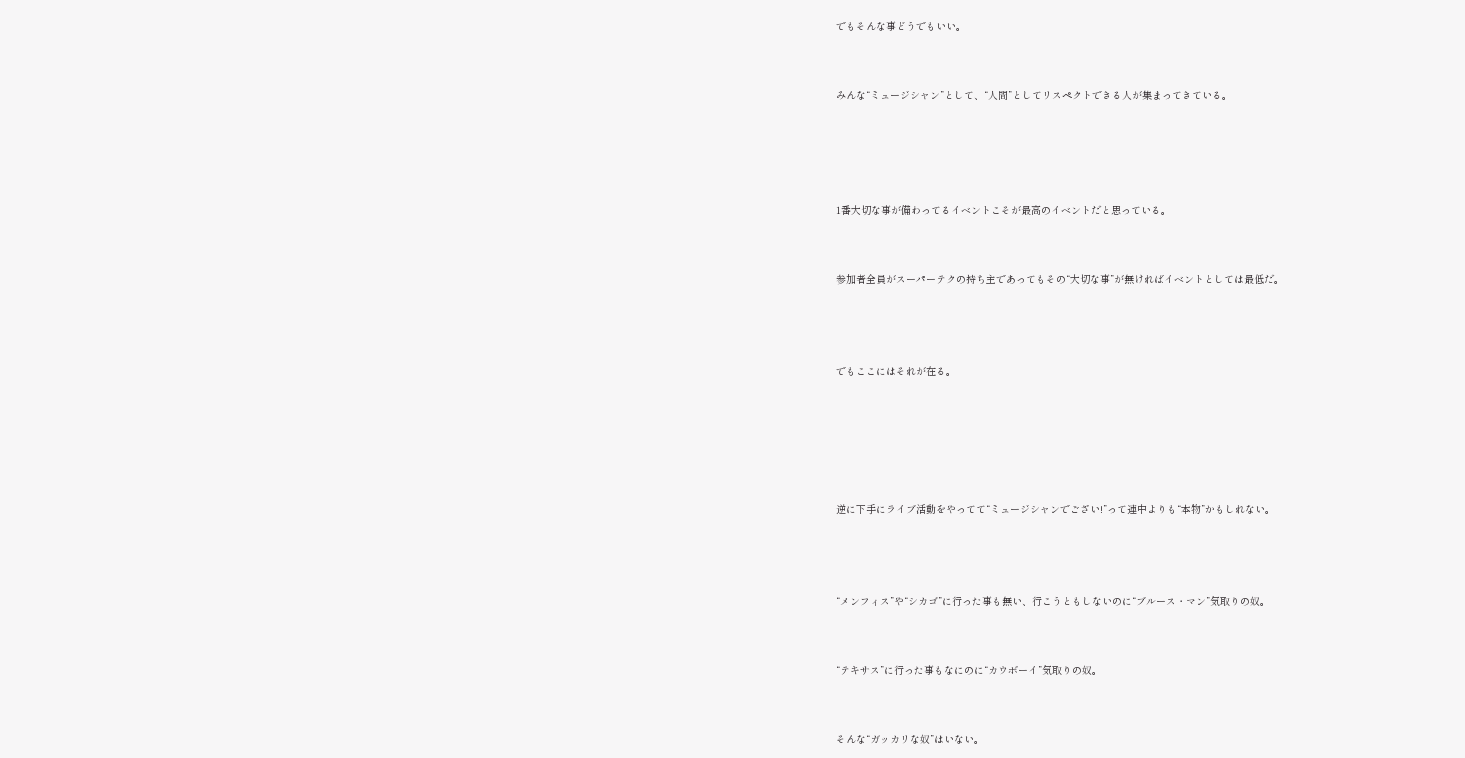でもそんな事どうでもいい。


みんな“ミュージシャン”として、“人間”としてリスペクトできる人が集まってきている。




1番大切な事が備わってるイベントこそが最高のイベントだと思っている。


参加者全員がスーパーテクの持ち主であってもその“大切な事”が無ければイベントとしては最低だ。



でもここにはそれが在る。





逆に下手にライブ活動をやってて“ミュージシャンでござい!”って連中よりも“本物”かもしれない。



“メンフィス”や“シカゴ”に行った事も無い、行こうともしないのに“ブルース・マン”気取りの奴。


“テキサス”に行った事もなにのに“カウボーイ”気取りの奴。


そんな“ガッカリな奴”はいない。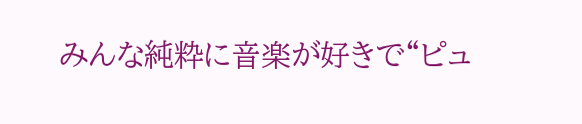みんな純粋に音楽が好きで“ピュ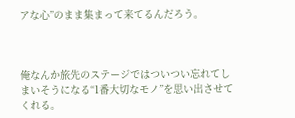アな心”のまま集まって来てるんだろう。



俺なんか旅先のステージではついつい忘れてしまいそうになる“1番大切なモノ”を思い出させてくれる。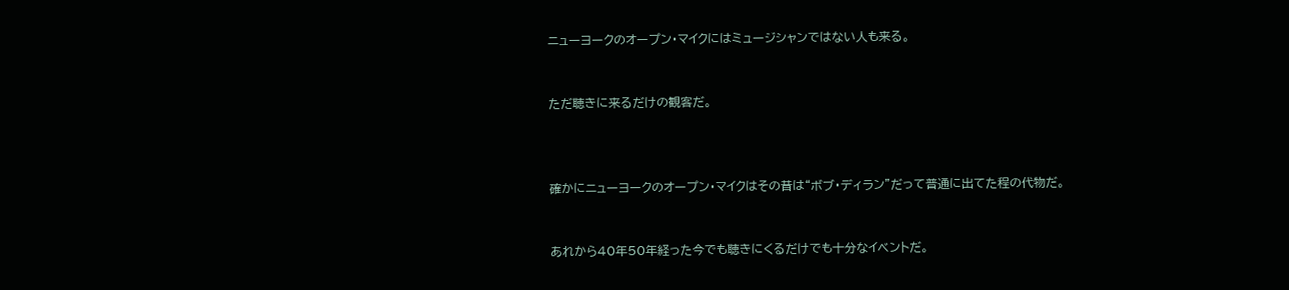ニューヨークのオープン・マイクにはミュージシャンではない人も来る。


ただ聴きに来るだけの観客だ。



確かにニューヨークのオープン・マイクはその昔は“ボブ・ディラン”だって普通に出てた程の代物だ。


あれから40年50年経った今でも聴きにくるだけでも十分なイベントだ。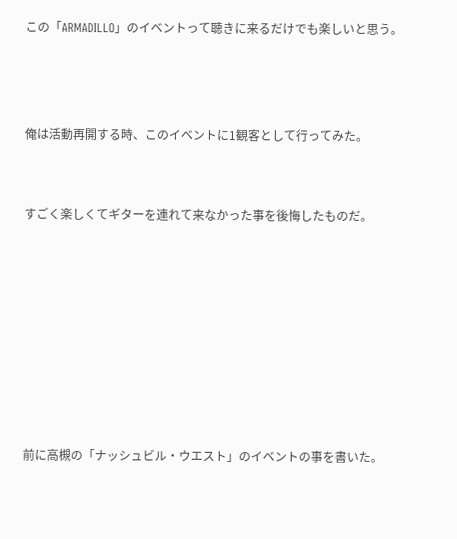この「ARMADILLO」のイベントって聴きに来るだけでも楽しいと思う。



俺は活動再開する時、このイベントに1観客として行ってみた。


すごく楽しくてギターを連れて来なかった事を後悔したものだ。








前に高槻の「ナッシュビル・ウエスト」のイベントの事を書いた。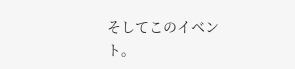そしてこのイベント。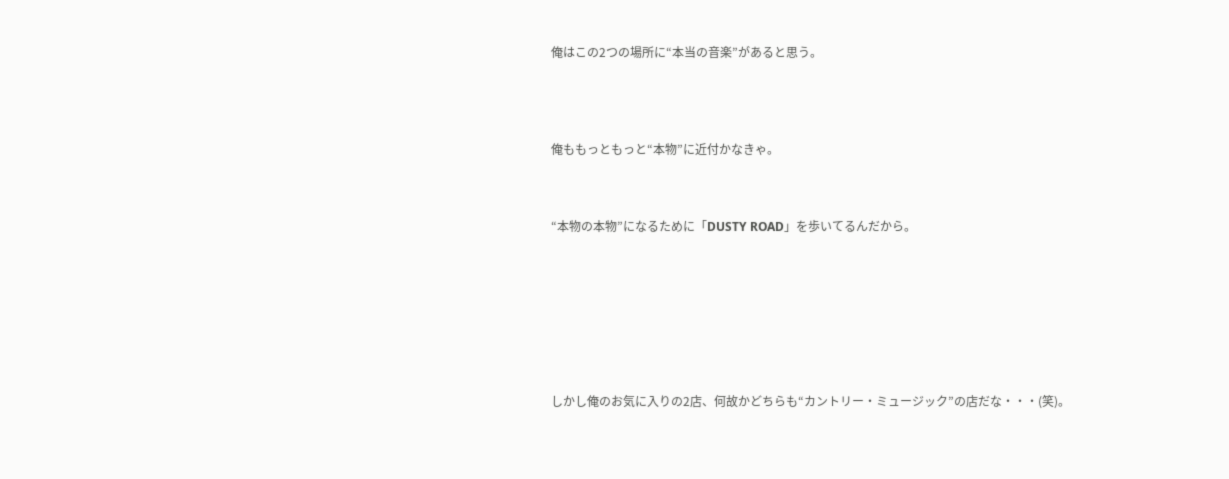俺はこの2つの場所に“本当の音楽”があると思う。




俺ももっともっと“本物”に近付かなきゃ。



“本物の本物”になるために「DUSTY ROAD」を歩いてるんだから。








しかし俺のお気に入りの2店、何故かどちらも“カントリー・ミュージック”の店だな・・・(笑)。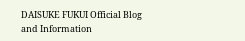DAISUKE FUKUI Official Blog and Information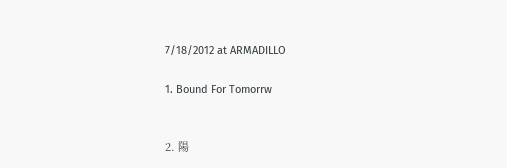7/18/2012 at ARMADILLO

1. Bound For Tomorrw


2. 陽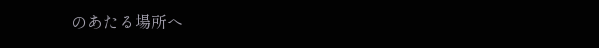のあたる場所へ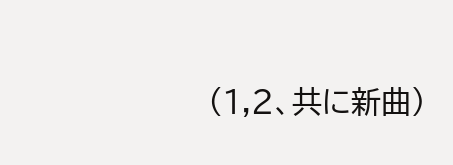(1,2、共に新曲)